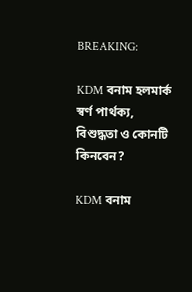BREAKING:

KDM বনাম হলমার্ক স্বর্ণ পার্থক্য, বিশুদ্ধতা ও কোনটি কিনবেন?

KDM বনাম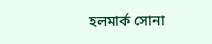হলমার্ক সোনা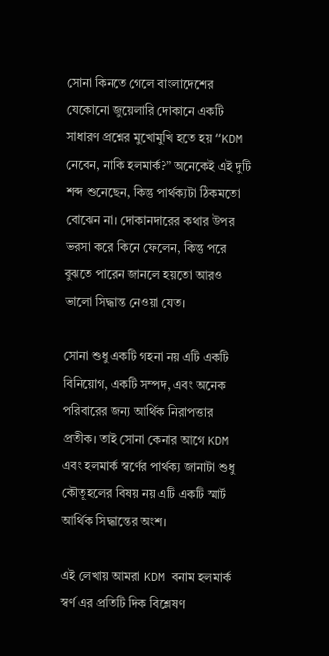সোনা কিনতে গেলে বাংলাদেশের যেকোনো জুয়েলারি দোকানে একটি সাধারণ প্রশ্নের মুখোমুখি হতে হয় “KDM নেবেন, নাকি হলমার্ক?” অনেকেই এই দুটি শব্দ শুনেছেন, কিন্তু পার্থক্যটা ঠিকমতো বোঝেন না। দোকানদারের কথার উপর ভরসা করে কিনে ফেলেন, কিন্তু পরে বুঝতে পারেন জানলে হয়তো আরও ভালো সিদ্ধান্ত নেওয়া যেত।

সোনা শুধু একটি গহনা নয় এটি একটি বিনিয়োগ, একটি সম্পদ, এবং অনেক পরিবারের জন্য আর্থিক নিরাপত্তার প্রতীক। তাই সোনা কেনার আগে KDM এবং হলমার্ক স্বর্ণের পার্থক্য জানাটা শুধু কৌতূহলের বিষয় নয় এটি একটি স্মার্ট আর্থিক সিদ্ধান্তের অংশ।

এই লেখায় আমরা KDM বনাম হলমার্ক স্বর্ণ এর প্রতিটি দিক বিশ্লেষণ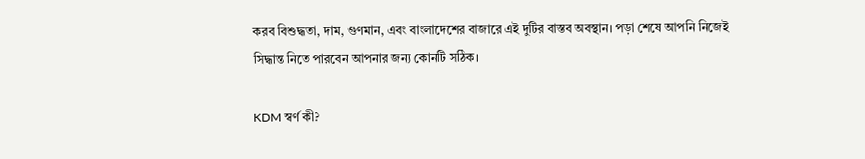করব বিশুদ্ধতা, দাম, গুণমান, এবং বাংলাদেশের বাজারে এই দুটির বাস্তব অবস্থান। পড়া শেষে আপনি নিজেই সিদ্ধান্ত নিতে পারবেন আপনার জন্য কোনটি সঠিক।

KDM স্বর্ণ কী?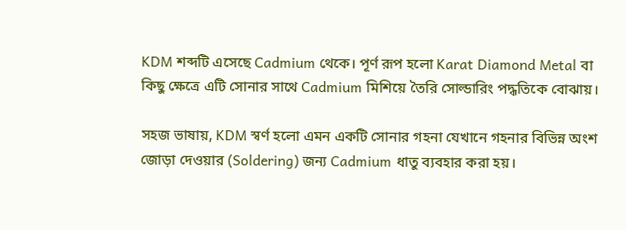KDM শব্দটি এসেছে Cadmium থেকে। পূর্ণ রূপ হলো Karat Diamond Metal বা কিছু ক্ষেত্রে এটি সোনার সাথে Cadmium মিশিয়ে তৈরি সোল্ডারিং পদ্ধতিকে বোঝায়।

সহজ ভাষায়, KDM স্বর্ণ হলো এমন একটি সোনার গহনা যেখানে গহনার বিভিন্ন অংশ জোড়া দেওয়ার (Soldering) জন্য Cadmium ধাতু ব্যবহার করা হয়।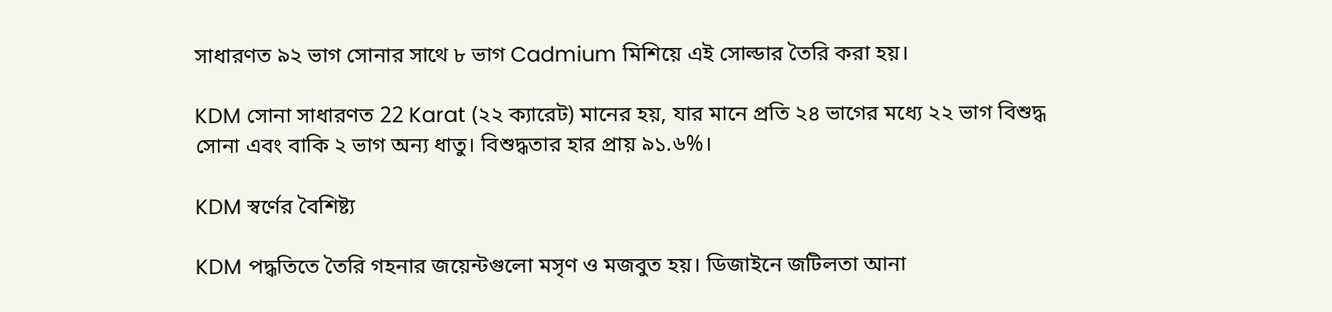সাধারণত ৯২ ভাগ সোনার সাথে ৮ ভাগ Cadmium মিশিয়ে এই সোল্ডার তৈরি করা হয়।

KDM সোনা সাধারণত 22 Karat (২২ ক্যারেট) মানের হয়, যার মানে প্রতি ২৪ ভাগের মধ্যে ২২ ভাগ বিশুদ্ধ সোনা এবং বাকি ২ ভাগ অন্য ধাতু। বিশুদ্ধতার হার প্রায় ৯১.৬%।

KDM স্বর্ণের বৈশিষ্ট্য

KDM পদ্ধতিতে তৈরি গহনার জয়েন্টগুলো মসৃণ ও মজবুত হয়। ডিজাইনে জটিলতা আনা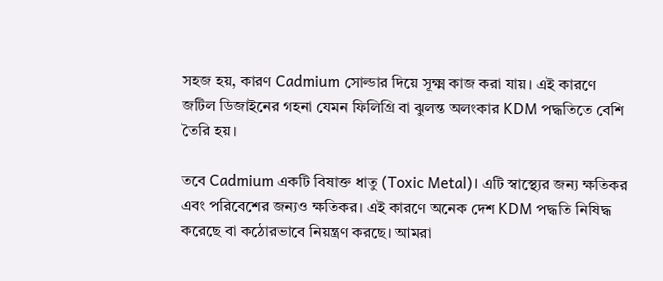সহজ হয়, কারণ Cadmium সোল্ডার দিয়ে সূক্ষ্ম কাজ করা যায়। এই কারণে জটিল ডিজাইনের গহনা যেমন ফিলিগ্রি বা ঝুলন্ত অলংকার KDM পদ্ধতিতে বেশি তৈরি হয়।

তবে Cadmium একটি বিষাক্ত ধাতু (Toxic Metal)। এটি স্বাস্থ্যের জন্য ক্ষতিকর এবং পরিবেশের জন্যও ক্ষতিকর। এই কারণে অনেক দেশ KDM পদ্ধতি নিষিদ্ধ করেছে বা কঠোরভাবে নিয়ন্ত্রণ করছে। আমরা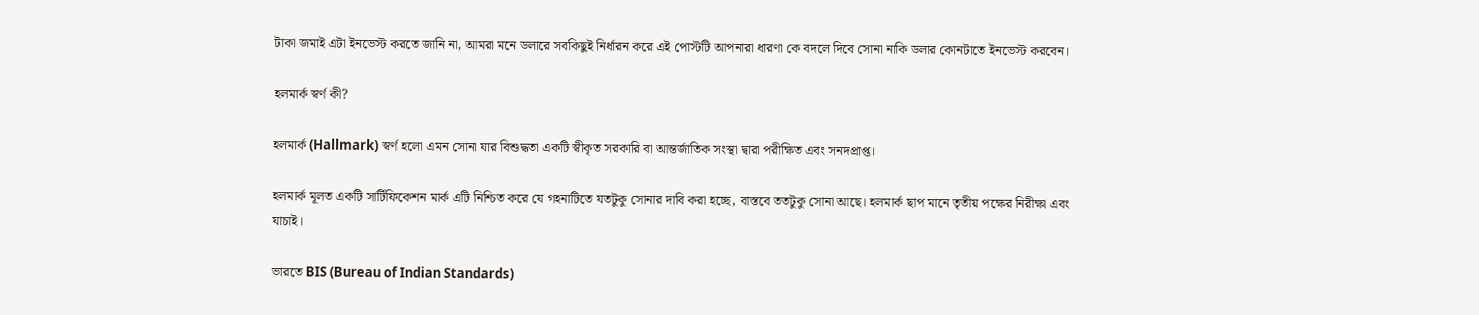টাকা জমাই এটা ইনভেস্ট করতে জানি না, আমরা মনে ডলারে সবকিছুই নির্ধারন করে এই পোস্টটি আপনারা ধারণা কে বদলে দিবে সোনা নাকি ডলার কোনটাতে ইনভেস্ট করবেন।

হলমার্ক স্বর্ণ কী?

হলমার্ক (Hallmark) স্বর্ণ হলো এমন সোনা যার বিশুদ্ধতা একটি স্বীকৃত সরকারি বা আন্তর্জাতিক সংস্থা দ্বারা পরীক্ষিত এবং সনদপ্রাপ্ত।

হলমার্ক মূলত একটি সার্টিফিকেশন মার্ক এটি নিশ্চিত করে যে গহনাটিতে যতটুকু সোনার দাবি করা হচ্ছে, বাস্তবে ততটুকু সোনা আছে। হলমার্ক ছাপ মানে তৃতীয় পক্ষের নিরীক্ষা এবং যাচাই।

ভারতে BIS (Bureau of Indian Standards)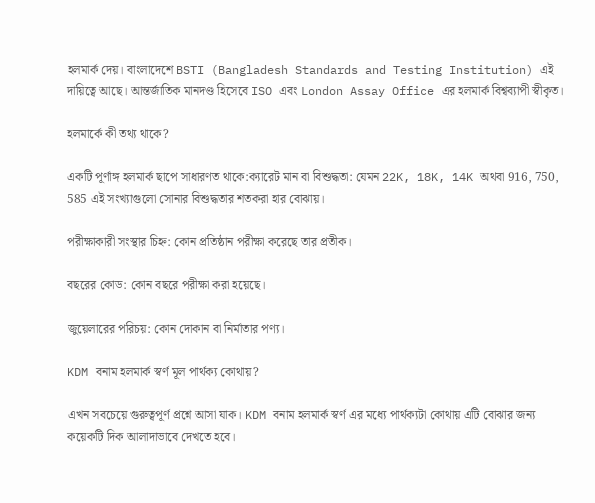হলমার্ক দেয়। বাংলাদেশে BSTI (Bangladesh Standards and Testing Institution) এই দায়িত্বে আছে। আন্তর্জাতিক মানদণ্ড হিসেবে ISO এবং London Assay Office এর হলমার্ক বিশ্বব্যাপী স্বীকৃত।

হলমার্কে কী তথ্য থাকে?

একটি পূর্ণাঙ্গ হলমার্ক ছাপে সাধারণত থাকে:ক্যারেট মান বা বিশুদ্ধতা: যেমন 22K, 18K, 14K অথবা 916, 750, 585 এই সংখ্যাগুলো সোনার বিশুদ্ধতার শতকরা হার বোঝায়।

পরীক্ষাকারী সংস্থার চিহ্ন: কোন প্রতিষ্ঠান পরীক্ষা করেছে তার প্রতীক।

বছরের কোড: কোন বছরে পরীক্ষা করা হয়েছে।

জুয়েলারের পরিচয়: কোন দোকান বা নির্মাতার পণ্য।

KDM বনাম হলমার্ক স্বর্ণ মূল পার্থক্য কোথায়?

এখন সবচেয়ে গুরুত্বপূর্ণ প্রশ্নে আসা যাক। KDM বনাম হলমার্ক স্বর্ণ এর মধ্যে পার্থক্যটা কোথায় এটি বোঝার জন্য কয়েকটি দিক আলাদাভাবে দেখতে হবে।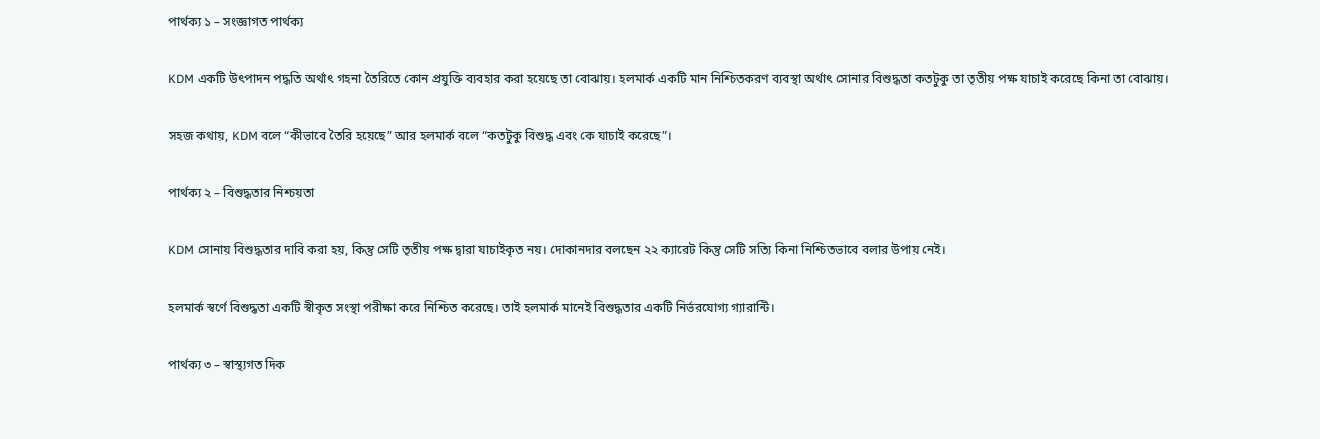পার্থক্য ১ – সংজ্ঞাগত পার্থক্য

KDM একটি উৎপাদন পদ্ধতি অর্থাৎ গহনা তৈরিতে কোন প্রযুক্তি ব্যবহার করা হয়েছে তা বোঝায়। হলমার্ক একটি মান নিশ্চিতকরণ ব্যবস্থা অর্থাৎ সোনার বিশুদ্ধতা কতটুকু তা তৃতীয় পক্ষ যাচাই করেছে কিনা তা বোঝায়।

সহজ কথায়, KDM বলে “কীভাবে তৈরি হয়েছে” আর হলমার্ক বলে “কতটুকু বিশুদ্ধ এবং কে যাচাই করেছে”।

পার্থক্য ২ – বিশুদ্ধতার নিশ্চয়তা

KDM সোনায় বিশুদ্ধতার দাবি করা হয়, কিন্তু সেটি তৃতীয় পক্ষ দ্বারা যাচাইকৃত নয়। দোকানদার বলছেন ২২ ক্যারেট কিন্তু সেটি সত্যি কিনা নিশ্চিতভাবে বলার উপায় নেই।

হলমার্ক স্বর্ণে বিশুদ্ধতা একটি স্বীকৃত সংস্থা পরীক্ষা করে নিশ্চিত করেছে। তাই হলমার্ক মানেই বিশুদ্ধতার একটি নির্ভরযোগ্য গ্যারান্টি।

পার্থক্য ৩ – স্বাস্থ্যগত দিক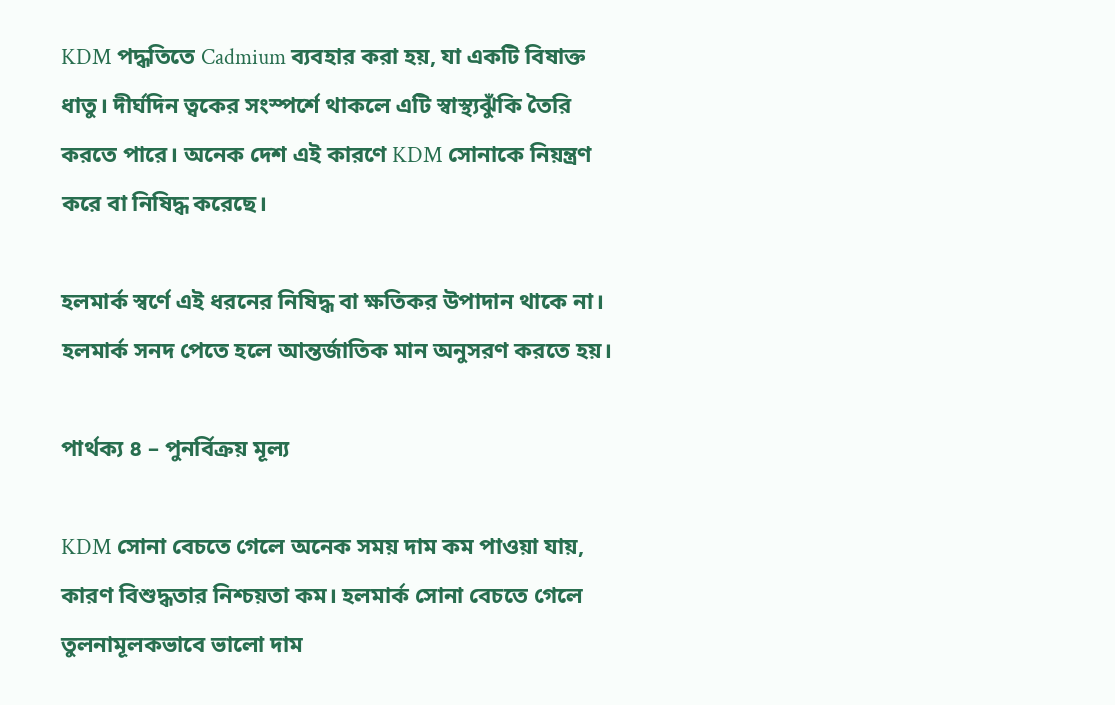KDM পদ্ধতিতে Cadmium ব্যবহার করা হয়, যা একটি বিষাক্ত ধাতু। দীর্ঘদিন ত্বকের সংস্পর্শে থাকলে এটি স্বাস্থ্যঝুঁকি তৈরি করতে পারে। অনেক দেশ এই কারণে KDM সোনাকে নিয়ন্ত্রণ করে বা নিষিদ্ধ করেছে।

হলমার্ক স্বর্ণে এই ধরনের নিষিদ্ধ বা ক্ষতিকর উপাদান থাকে না। হলমার্ক সনদ পেতে হলে আন্তর্জাতিক মান অনুসরণ করতে হয়।

পার্থক্য ৪ – পুনর্বিক্রয় মূল্য

KDM সোনা বেচতে গেলে অনেক সময় দাম কম পাওয়া যায়, কারণ বিশুদ্ধতার নিশ্চয়তা কম। হলমার্ক সোনা বেচতে গেলে তুলনামূলকভাবে ভালো দাম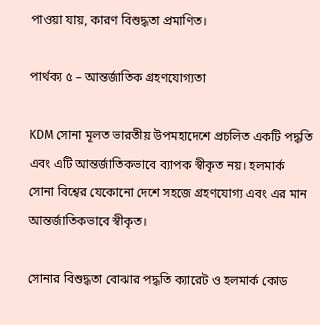পাওয়া যায়, কারণ বিশুদ্ধতা প্রমাণিত।

পার্থক্য ৫ – আন্তর্জাতিক গ্রহণযোগ্যতা

KDM সোনা মূলত ভারতীয় উপমহাদেশে প্রচলিত একটি পদ্ধতি এবং এটি আন্তর্জাতিকভাবে ব্যাপক স্বীকৃত নয়। হলমার্ক সোনা বিশ্বের যেকোনো দেশে সহজে গ্রহণযোগ্য এবং এর মান আন্তর্জাতিকভাবে স্বীকৃত।

সোনার বিশুদ্ধতা বোঝার পদ্ধতি ক্যারেট ও হলমার্ক কোড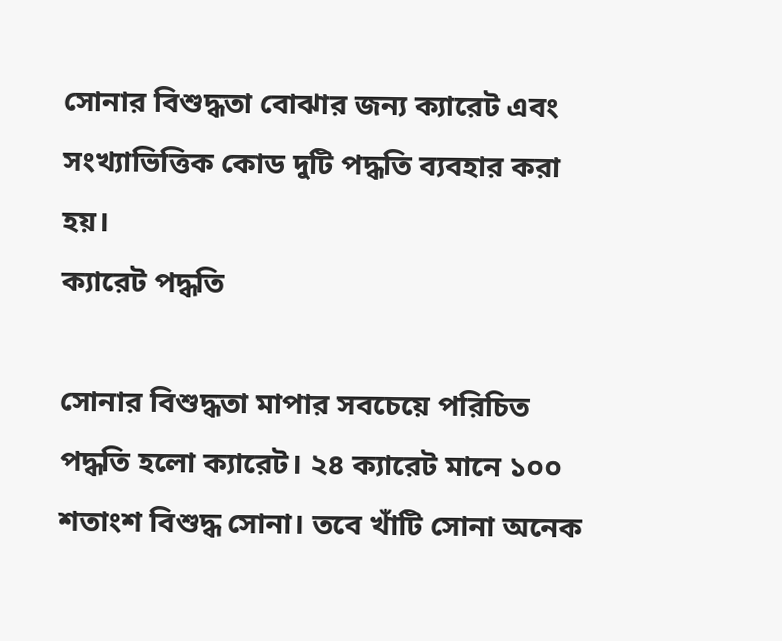সোনার বিশুদ্ধতা বোঝার জন্য ক্যারেট এবং সংখ্যাভিত্তিক কোড দুটি পদ্ধতি ব্যবহার করা হয়।
ক্যারেট পদ্ধতি

সোনার বিশুদ্ধতা মাপার সবচেয়ে পরিচিত পদ্ধতি হলো ক্যারেট। ২৪ ক্যারেট মানে ১০০ শতাংশ বিশুদ্ধ সোনা। তবে খাঁটি সোনা অনেক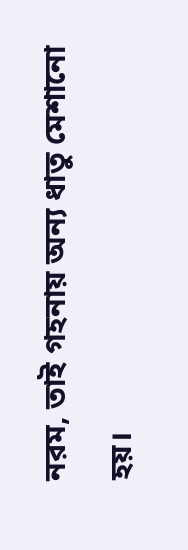নরম, তাই গহনায় অন্য ধাতু মেশানো হয়।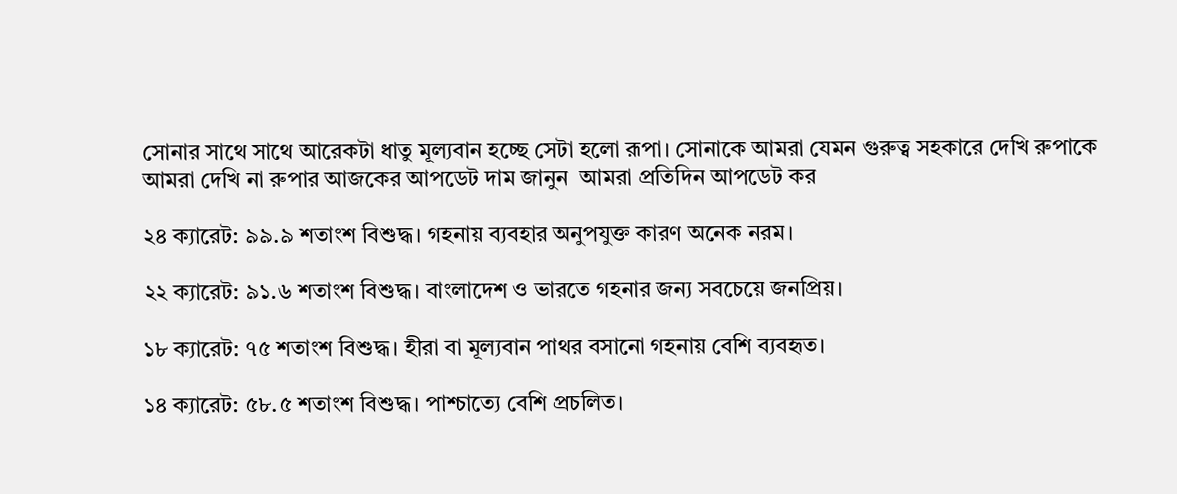সোনার সাথে সাথে আরেকটা ধাতু মূল্যবান হচ্ছে সেটা হলো রূপা। সোনাকে আমরা যেমন গুরুত্ব সহকারে দেখি রুপাকে আমরা দেখি না রুপার আজকের আপডেট দাম জানুন  আমরা প্রতিদিন আপডেট কর

২৪ ক্যারেট: ৯৯.৯ শতাংশ বিশুদ্ধ। গহনায় ব্যবহার অনুপযুক্ত কারণ অনেক নরম।

২২ ক্যারেট: ৯১.৬ শতাংশ বিশুদ্ধ। বাংলাদেশ ও ভারতে গহনার জন্য সবচেয়ে জনপ্রিয়।

১৮ ক্যারেট: ৭৫ শতাংশ বিশুদ্ধ। হীরা বা মূল্যবান পাথর বসানো গহনায় বেশি ব্যবহৃত।

১৪ ক্যারেট: ৫৮.৫ শতাংশ বিশুদ্ধ। পাশ্চাত্যে বেশি প্রচলিত।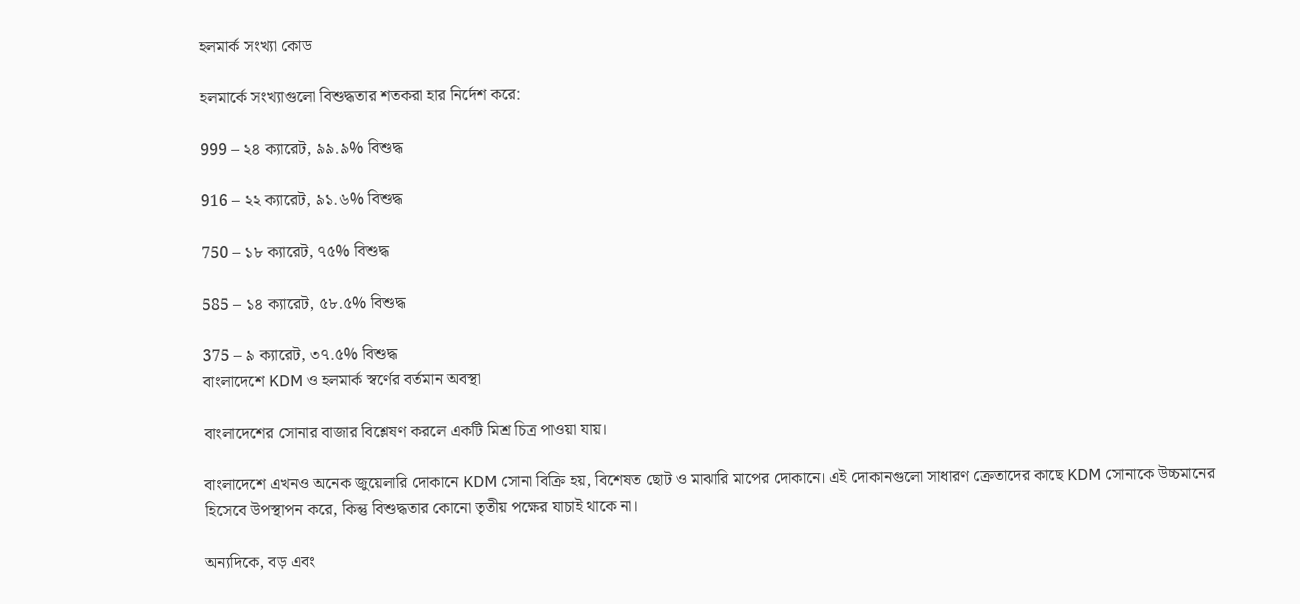হলমার্ক সংখ্যা কোড

হলমার্কে সংখ্যাগুলো বিশুদ্ধতার শতকরা হার নির্দেশ করে:

999 – ২৪ ক্যারেট, ৯৯.৯% বিশুদ্ধ

916 – ২২ ক্যারেট, ৯১.৬% বিশুদ্ধ

750 – ১৮ ক্যারেট, ৭৫% বিশুদ্ধ

585 – ১৪ ক্যারেট, ৫৮.৫% বিশুদ্ধ

375 – ৯ ক্যারেট, ৩৭.৫% বিশুদ্ধ
বাংলাদেশে KDM ও হলমার্ক স্বর্ণের বর্তমান অবস্থা

বাংলাদেশের সোনার বাজার বিশ্লেষণ করলে একটি মিশ্র চিত্র পাওয়া যায়।

বাংলাদেশে এখনও অনেক জুয়েলারি দোকানে KDM সোনা বিক্রি হয়, বিশেষত ছোট ও মাঝারি মাপের দোকানে। এই দোকানগুলো সাধারণ ক্রেতাদের কাছে KDM সোনাকে উচ্চমানের হিসেবে উপস্থাপন করে, কিন্তু বিশুদ্ধতার কোনো তৃতীয় পক্ষের যাচাই থাকে না।

অন্যদিকে, বড় এবং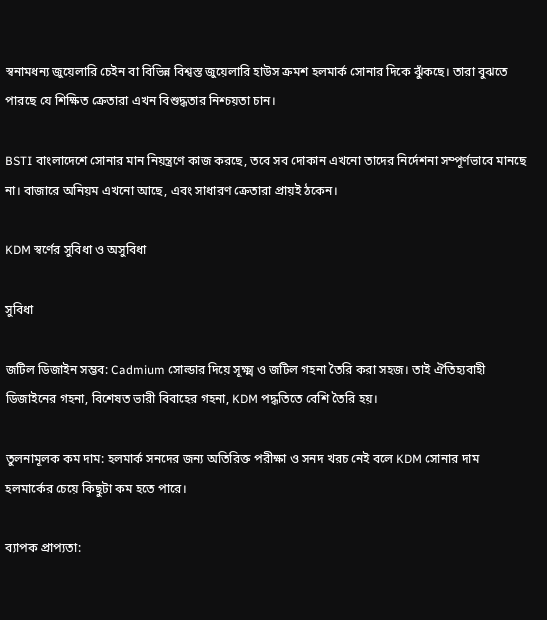স্বনামধন্য জুয়েলারি চেইন বা বিভিন্ন বিশ্বস্ত জুয়েলারি হাউস ক্রমশ হলমার্ক সোনার দিকে ঝুঁকছে। তারা বুঝতে পারছে যে শিক্ষিত ক্রেতারা এখন বিশুদ্ধতার নিশ্চয়তা চান।

BSTI বাংলাদেশে সোনার মান নিয়ন্ত্রণে কাজ করছে, তবে সব দোকান এখনো তাদের নির্দেশনা সম্পূর্ণভাবে মানছে না। বাজারে অনিয়ম এখনো আছে, এবং সাধারণ ক্রেতারা প্রায়ই ঠকেন।

KDM স্বর্ণের সুবিধা ও অসুবিধা

সুবিধা

জটিল ডিজাইন সম্ভব: Cadmium সোল্ডার দিয়ে সূক্ষ্ম ও জটিল গহনা তৈরি করা সহজ। তাই ঐতিহ্যবাহী ডিজাইনের গহনা, বিশেষত ভারী বিবাহের গহনা, KDM পদ্ধতিতে বেশি তৈরি হয়।

তুলনামূলক কম দাম: হলমার্ক সনদের জন্য অতিরিক্ত পরীক্ষা ও সনদ খরচ নেই বলে KDM সোনার দাম হলমার্কের চেয়ে কিছুটা কম হতে পারে।

ব্যাপক প্রাপ্যতা: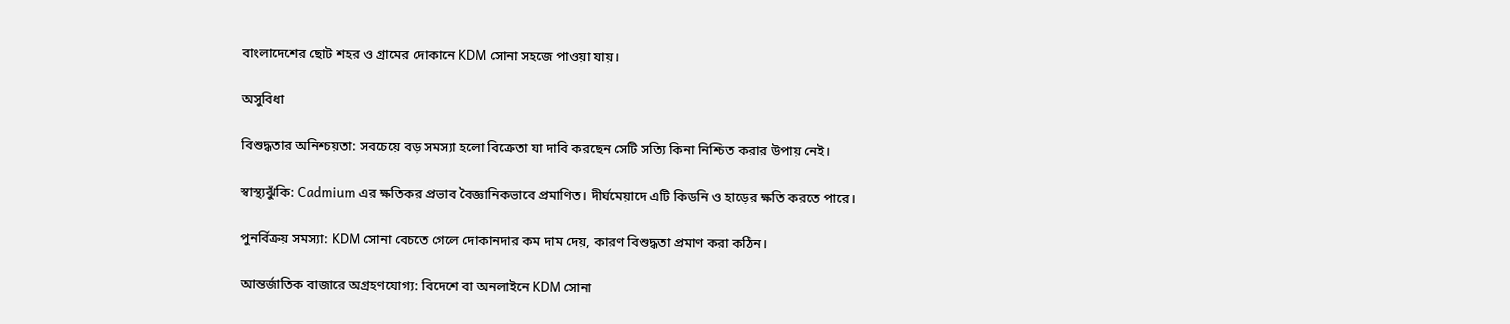বাংলাদেশের ছোট শহর ও গ্রামের দোকানে KDM সোনা সহজে পাওয়া যায়।

অসুবিধা

বিশুদ্ধতার অনিশ্চয়তা: সবচেয়ে বড় সমস্যা হলো বিক্রেতা যা দাবি করছেন সেটি সত্যি কিনা নিশ্চিত করার উপায় নেই।

স্বাস্থ্যঝুঁকি: Cadmium এর ক্ষতিকর প্রভাব বৈজ্ঞানিকভাবে প্রমাণিত। দীর্ঘমেয়াদে এটি কিডনি ও হাড়ের ক্ষতি করতে পারে।

পুনর্বিক্রয় সমস্যা: KDM সোনা বেচতে গেলে দোকানদার কম দাম দেয়, কারণ বিশুদ্ধতা প্রমাণ করা কঠিন।

আন্তর্জাতিক বাজারে অগ্রহণযোগ্য: বিদেশে বা অনলাইনে KDM সোনা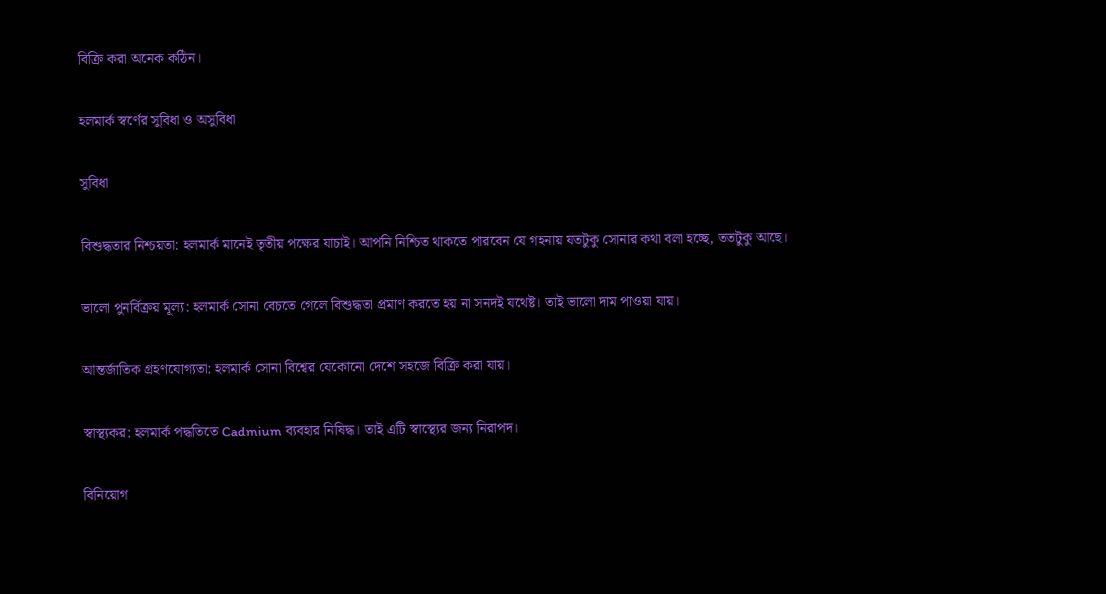বিক্রি করা অনেক কঠিন।

হলমার্ক স্বর্ণের সুবিধা ও অসুবিধা

সুবিধা

বিশুদ্ধতার নিশ্চয়তা: হলমার্ক মানেই তৃতীয় পক্ষের যাচাই। আপনি নিশ্চিত থাকতে পারবেন যে গহনায় যতটুকু সোনার কথা বলা হচ্ছে, ততটুকু আছে।

ভালো পুনর্বিক্রয় মূল্য: হলমার্ক সোনা বেচতে গেলে বিশুদ্ধতা প্রমাণ করতে হয় না সনদই যথেষ্ট। তাই ভালো দাম পাওয়া যায়।

আন্তর্জাতিক গ্রহণযোগ্যতা: হলমার্ক সোনা বিশ্বের যেকোনো দেশে সহজে বিক্রি করা যায়।

স্বাস্থ্যকর: হলমার্ক পদ্ধতিতে Cadmium ব্যবহার নিষিদ্ধ। তাই এটি স্বাস্থ্যের জন্য নিরাপদ।

বিনিয়োগ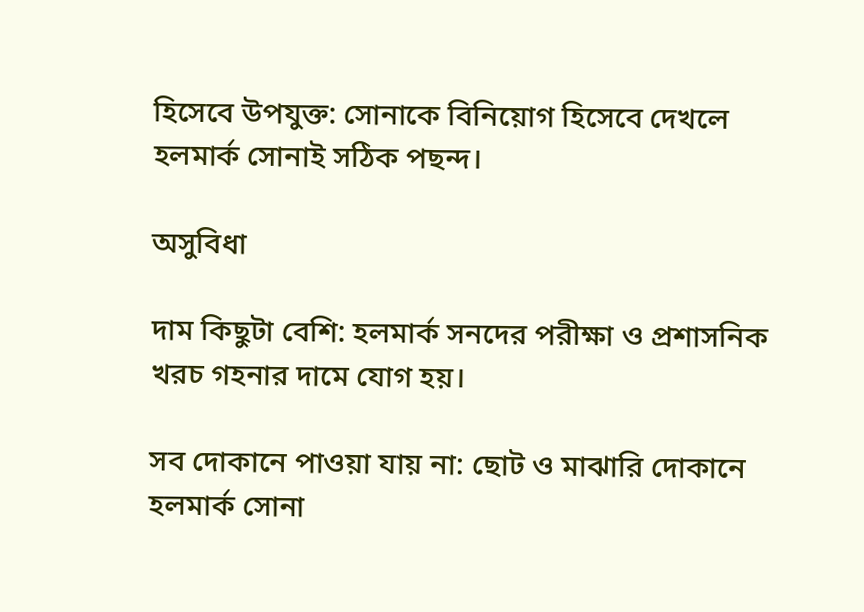হিসেবে উপযুক্ত: সোনাকে বিনিয়োগ হিসেবে দেখলে হলমার্ক সোনাই সঠিক পছন্দ।

অসুবিধা

দাম কিছুটা বেশি: হলমার্ক সনদের পরীক্ষা ও প্রশাসনিক খরচ গহনার দামে যোগ হয়।

সব দোকানে পাওয়া যায় না: ছোট ও মাঝারি দোকানে হলমার্ক সোনা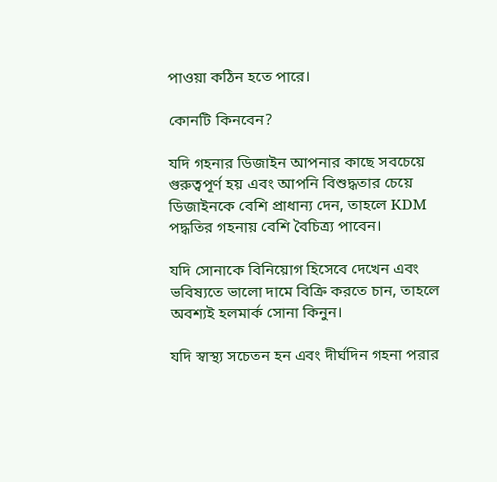পাওয়া কঠিন হতে পারে।

কোনটি কিনবেন?

যদি গহনার ডিজাইন আপনার কাছে সবচেয়ে গুরুত্বপূর্ণ হয় এবং আপনি বিশুদ্ধতার চেয়ে ডিজাইনকে বেশি প্রাধান্য দেন, তাহলে KDM পদ্ধতির গহনায় বেশি বৈচিত্র্য পাবেন।

যদি সোনাকে বিনিয়োগ হিসেবে দেখেন এবং ভবিষ্যতে ভালো দামে বিক্রি করতে চান, তাহলে অবশ্যই হলমার্ক সোনা কিনুন।

যদি স্বাস্থ্য সচেতন হন এবং দীর্ঘদিন গহনা পরার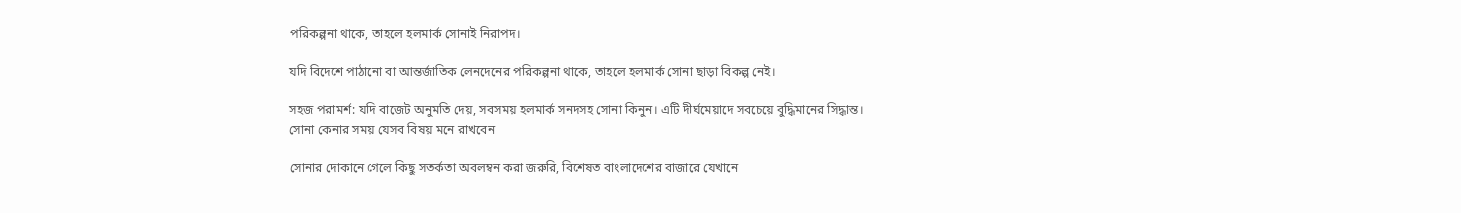পরিকল্পনা থাকে, তাহলে হলমার্ক সোনাই নিরাপদ।

যদি বিদেশে পাঠানো বা আন্তর্জাতিক লেনদেনের পরিকল্পনা থাকে, তাহলে হলমার্ক সোনা ছাড়া বিকল্প নেই।

সহজ পরামর্শ: যদি বাজেট অনুমতি দেয়, সবসময় হলমার্ক সনদসহ সোনা কিনুন। এটি দীর্ঘমেয়াদে সবচেয়ে বুদ্ধিমানের সিদ্ধান্ত।
সোনা কেনার সময় যেসব বিষয় মনে রাখবেন

সোনার দোকানে গেলে কিছু সতর্কতা অবলম্বন করা জরুরি, বিশেষত বাংলাদেশের বাজারে যেখানে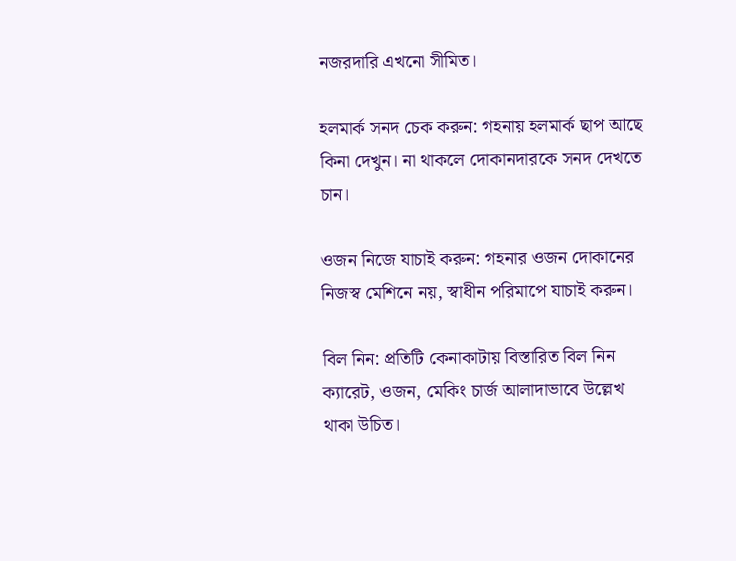নজরদারি এখনো সীমিত।

হলমার্ক সনদ চেক করুন: গহনায় হলমার্ক ছাপ আছে কিনা দেখুন। না থাকলে দোকানদারকে সনদ দেখতে চান।

ওজন নিজে যাচাই করুন: গহনার ওজন দোকানের নিজস্ব মেশিনে নয়, স্বাধীন পরিমাপে যাচাই করুন।

বিল নিন: প্রতিটি কেনাকাটায় বিস্তারিত বিল নিন ক্যারেট, ওজন, মেকিং চার্জ আলাদাভাবে উল্লেখ থাকা উচিত।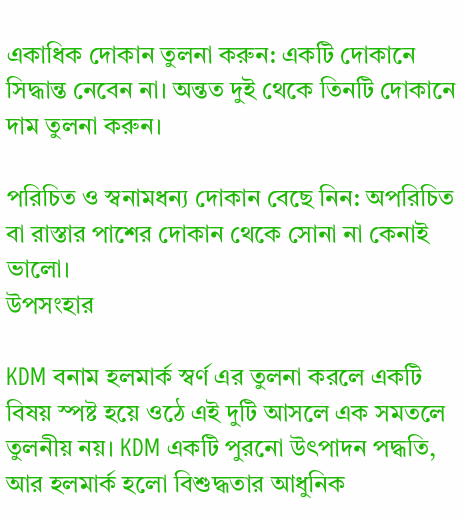একাধিক দোকান তুলনা করুন: একটি দোকানে সিদ্ধান্ত নেবেন না। অন্তত দুই থেকে তিনটি দোকানে দাম তুলনা করুন।

পরিচিত ও স্বনামধন্য দোকান বেছে নিন: অপরিচিত বা রাস্তার পাশের দোকান থেকে সোনা না কেনাই ভালো।
উপসংহার

KDM বনাম হলমার্ক স্বর্ণ এর তুলনা করলে একটি বিষয় স্পষ্ট হয়ে ওঠে এই দুটি আসলে এক সমতলে তুলনীয় নয়। KDM একটি পুরনো উৎপাদন পদ্ধতি, আর হলমার্ক হলো বিশুদ্ধতার আধুনিক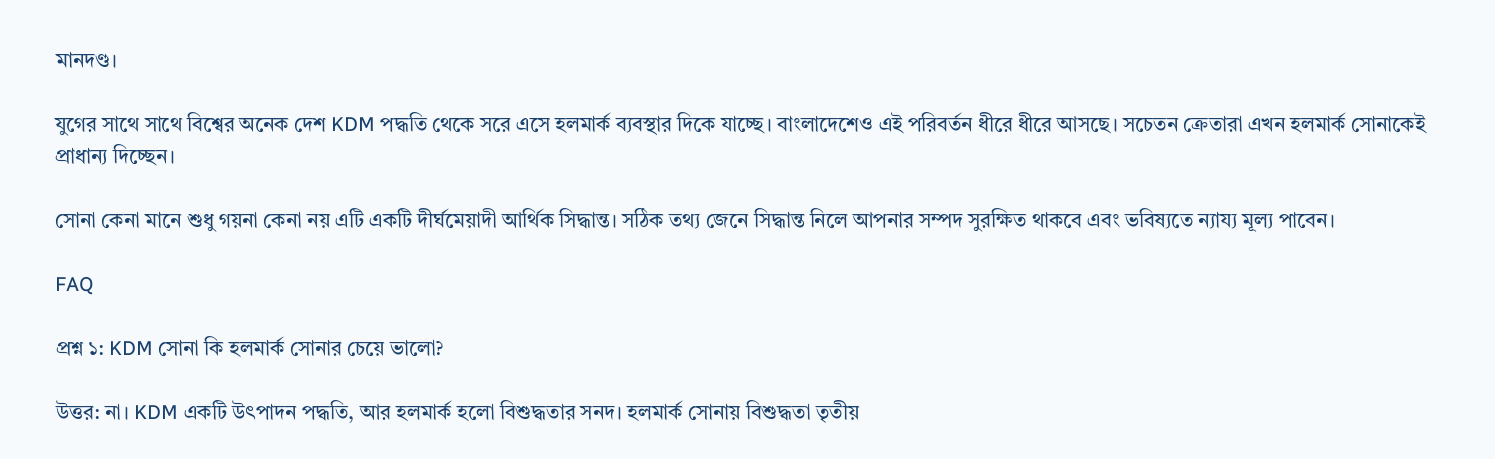মানদণ্ড।

যুগের সাথে সাথে বিশ্বের অনেক দেশ KDM পদ্ধতি থেকে সরে এসে হলমার্ক ব্যবস্থার দিকে যাচ্ছে। বাংলাদেশেও এই পরিবর্তন ধীরে ধীরে আসছে। সচেতন ক্রেতারা এখন হলমার্ক সোনাকেই প্রাধান্য দিচ্ছেন।

সোনা কেনা মানে শুধু গয়না কেনা নয় এটি একটি দীর্ঘমেয়াদী আর্থিক সিদ্ধান্ত। সঠিক তথ্য জেনে সিদ্ধান্ত নিলে আপনার সম্পদ সুরক্ষিত থাকবে এবং ভবিষ্যতে ন্যায্য মূল্য পাবেন।

FAQ

প্রশ্ন ১: KDM সোনা কি হলমার্ক সোনার চেয়ে ভালো?

উত্তর: না। KDM একটি উৎপাদন পদ্ধতি, আর হলমার্ক হলো বিশুদ্ধতার সনদ। হলমার্ক সোনায় বিশুদ্ধতা তৃতীয়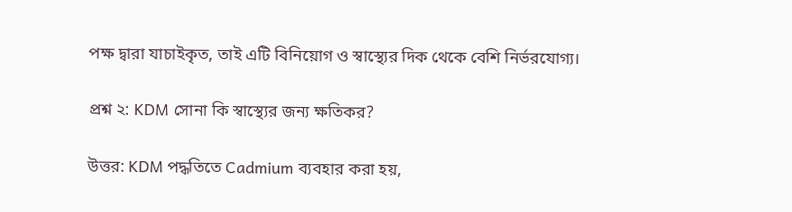পক্ষ দ্বারা যাচাইকৃত, তাই এটি বিনিয়োগ ও স্বাস্থ্যের দিক থেকে বেশি নির্ভরযোগ্য।

প্রশ্ন ২: KDM সোনা কি স্বাস্থ্যের জন্য ক্ষতিকর?

উত্তর: KDM পদ্ধতিতে Cadmium ব্যবহার করা হয়,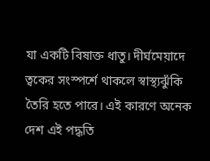যা একটি বিষাক্ত ধাতু। দীর্ঘমেয়াদে ত্বকের সংস্পর্শে থাকলে স্বাস্থ্যঝুঁকি তৈরি হতে পারে। এই কারণে অনেক দেশ এই পদ্ধতি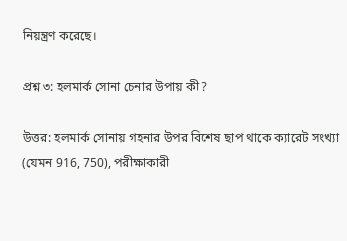নিয়ন্ত্রণ করেছে।

প্রশ্ন ৩: হলমার্ক সোনা চেনার উপায় কী?

উত্তর: হলমার্ক সোনায় গহনার উপর বিশেষ ছাপ থাকে ক্যারেট সংখ্যা (যেমন 916, 750), পরীক্ষাকারী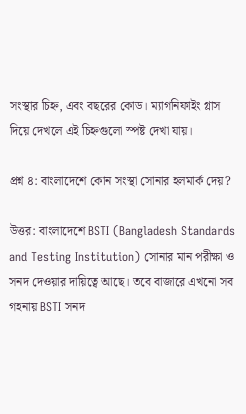সংস্থার চিহ্ন, এবং বছরের কোড। ম্যাগনিফাইং গ্লাস দিয়ে দেখলে এই চিহ্নগুলো স্পষ্ট দেখা যায়।

প্রশ্ন ৪: বাংলাদেশে কোন সংস্থা সোনার হলমার্ক দেয়?

উত্তর: বাংলাদেশে BSTI (Bangladesh Standards and Testing Institution) সোনার মান পরীক্ষা ও সনদ দেওয়ার দায়িত্বে আছে। তবে বাজারে এখনো সব গহনায় BSTI সনদ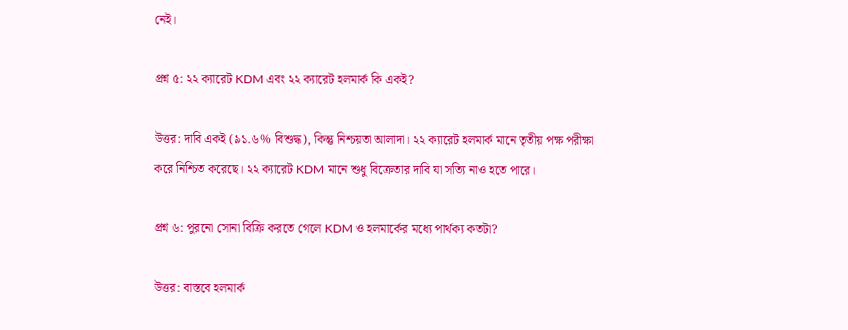নেই।

প্রশ্ন ৫: ২২ ক্যারেট KDM এবং ২২ ক্যারেট হলমার্ক কি একই?

উত্তর: দাবি একই (৯১.৬% বিশুদ্ধ), কিন্তু নিশ্চয়তা আলাদা। ২২ ক্যারেট হলমার্ক মানে তৃতীয় পক্ষ পরীক্ষা করে নিশ্চিত করেছে। ২২ ক্যারেট KDM মানে শুধু বিক্রেতার দাবি যা সত্যি নাও হতে পারে।

প্রশ্ন ৬: পুরনো সোনা বিক্রি করতে গেলে KDM ও হলমার্কের মধ্যে পার্থক্য কতটা?

উত্তর: বাস্তবে হলমার্ক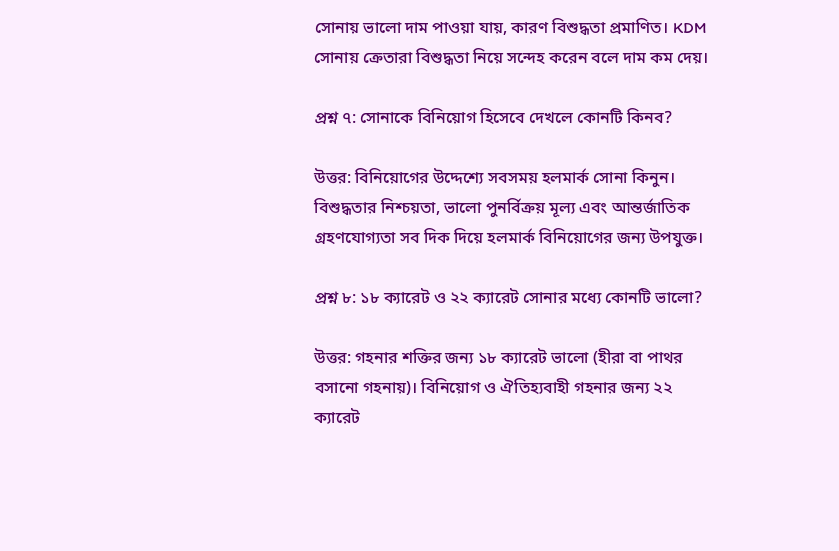সোনায় ভালো দাম পাওয়া যায়, কারণ বিশুদ্ধতা প্রমাণিত। KDM সোনায় ক্রেতারা বিশুদ্ধতা নিয়ে সন্দেহ করেন বলে দাম কম দেয়।

প্রশ্ন ৭: সোনাকে বিনিয়োগ হিসেবে দেখলে কোনটি কিনব?

উত্তর: বিনিয়োগের উদ্দেশ্যে সবসময় হলমার্ক সোনা কিনুন। বিশুদ্ধতার নিশ্চয়তা, ভালো পুনর্বিক্রয় মূল্য এবং আন্তর্জাতিক গ্রহণযোগ্যতা সব দিক দিয়ে হলমার্ক বিনিয়োগের জন্য উপযুক্ত।

প্রশ্ন ৮: ১৮ ক্যারেট ও ২২ ক্যারেট সোনার মধ্যে কোনটি ভালো?

উত্তর: গহনার শক্তির জন্য ১৮ ক্যারেট ভালো (হীরা বা পাথর বসানো গহনায়)। বিনিয়োগ ও ঐতিহ্যবাহী গহনার জন্য ২২ ক্যারেট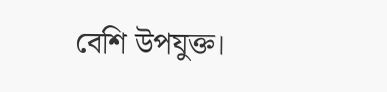বেশি উপযুক্ত।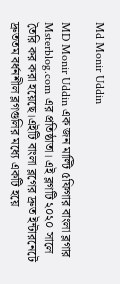Md Monir Uddin

MD Monir Uddin এক জন মাল্টি ৫ফিগার বাংলা ব্লগার Msterblog.com এর প্রতিষ্ঠাতা। এই ব্লগটি ২০২০ সালে তৈরি কর করা হয়েছে।এইটি বাংলা ব্লগের দ্রুত ইন্টারনেটে দ্রুততম বর্ধনশীল ব্লগগুলির মধ্যে একটি হয়ে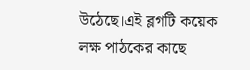উঠেছে।এই ব্লগটি কয়েক লক্ষ পাঠকের কাছে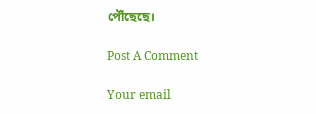পৌঁছেছে।

Post A Comment

Your email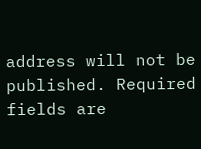address will not be published. Required fields are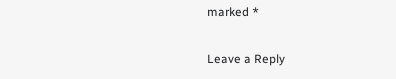marked *

Leave a Reply